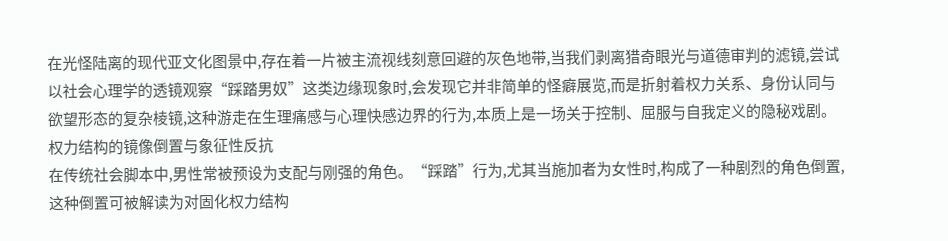在光怪陆离的现代亚文化图景中,存在着一片被主流视线刻意回避的灰色地带,当我们剥离猎奇眼光与道德审判的滤镜,尝试以社会心理学的透镜观察“踩踏男奴”这类边缘现象时,会发现它并非简单的怪癖展览,而是折射着权力关系、身份认同与欲望形态的复杂棱镜,这种游走在生理痛感与心理快感边界的行为,本质上是一场关于控制、屈服与自我定义的隐秘戏剧。
权力结构的镜像倒置与象征性反抗
在传统社会脚本中,男性常被预设为支配与刚强的角色。“踩踏”行为,尤其当施加者为女性时,构成了一种剧烈的角色倒置,这种倒置可被解读为对固化权力结构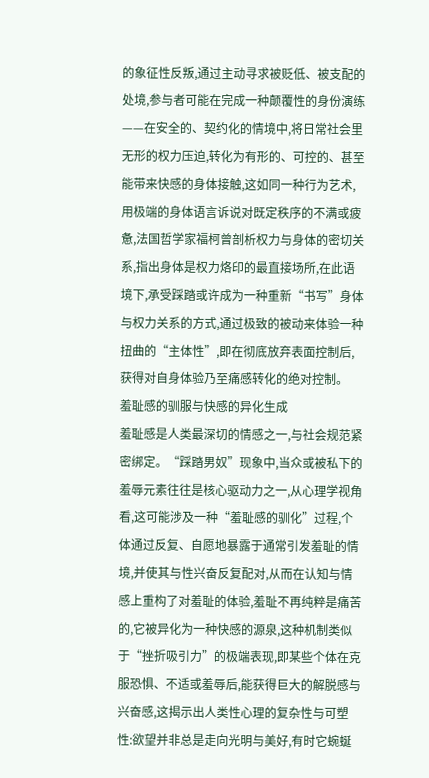的象征性反叛,通过主动寻求被贬低、被支配的处境,参与者可能在完成一种颠覆性的身份演练——在安全的、契约化的情境中,将日常社会里无形的权力压迫,转化为有形的、可控的、甚至能带来快感的身体接触,这如同一种行为艺术,用极端的身体语言诉说对既定秩序的不满或疲惫,法国哲学家福柯曾剖析权力与身体的密切关系,指出身体是权力烙印的最直接场所,在此语境下,承受踩踏或许成为一种重新“书写”身体与权力关系的方式,通过极致的被动来体验一种扭曲的“主体性”,即在彻底放弃表面控制后,获得对自身体验乃至痛感转化的绝对控制。
羞耻感的驯服与快感的异化生成
羞耻感是人类最深切的情感之一,与社会规范紧密绑定。“踩踏男奴”现象中,当众或被私下的羞辱元素往往是核心驱动力之一,从心理学视角看,这可能涉及一种“羞耻感的驯化”过程,个体通过反复、自愿地暴露于通常引发羞耻的情境,并使其与性兴奋反复配对,从而在认知与情感上重构了对羞耻的体验,羞耻不再纯粹是痛苦的,它被异化为一种快感的源泉,这种机制类似于“挫折吸引力”的极端表现,即某些个体在克服恐惧、不适或羞辱后,能获得巨大的解脱感与兴奋感,这揭示出人类性心理的复杂性与可塑性:欲望并非总是走向光明与美好,有时它蜿蜒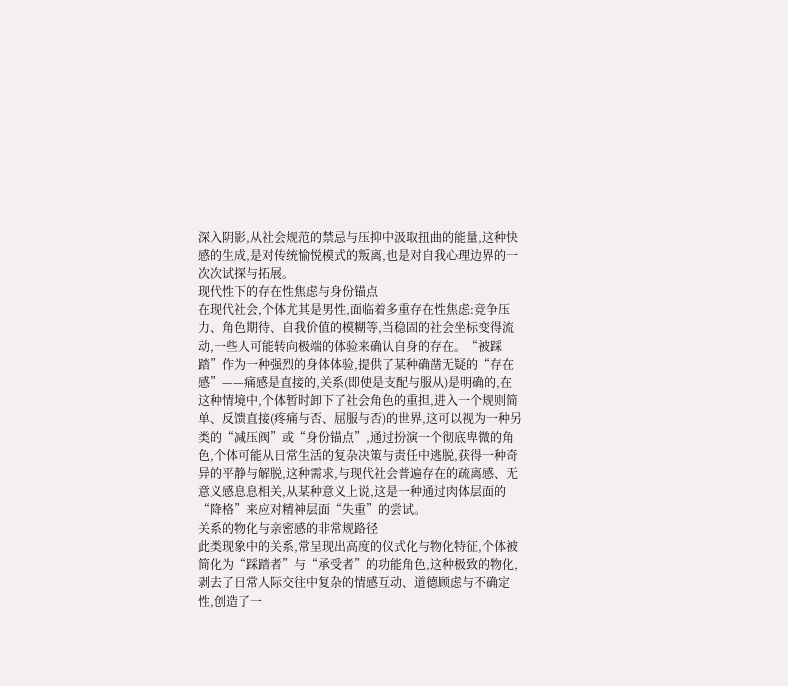深入阴影,从社会规范的禁忌与压抑中汲取扭曲的能量,这种快感的生成,是对传统愉悦模式的叛离,也是对自我心理边界的一次次试探与拓展。
现代性下的存在性焦虑与身份锚点
在现代社会,个体尤其是男性,面临着多重存在性焦虑:竞争压力、角色期待、自我价值的模糊等,当稳固的社会坐标变得流动,一些人可能转向极端的体验来确认自身的存在。“被踩踏”作为一种强烈的身体体验,提供了某种确凿无疑的“存在感”——痛感是直接的,关系(即使是支配与服从)是明确的,在这种情境中,个体暂时卸下了社会角色的重担,进入一个规则简单、反馈直接(疼痛与否、屈服与否)的世界,这可以视为一种另类的“减压阀”或“身份锚点”,通过扮演一个彻底卑微的角色,个体可能从日常生活的复杂决策与责任中逃脱,获得一种奇异的平静与解脱,这种需求,与现代社会普遍存在的疏离感、无意义感息息相关,从某种意义上说,这是一种通过肉体层面的“降格”来应对精神层面“失重”的尝试。
关系的物化与亲密感的非常规路径
此类现象中的关系,常呈现出高度的仪式化与物化特征,个体被简化为“踩踏者”与“承受者”的功能角色,这种极致的物化,剥去了日常人际交往中复杂的情感互动、道德顾虑与不确定性,创造了一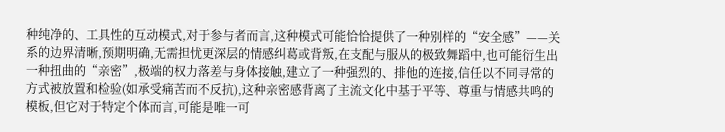种纯净的、工具性的互动模式,对于参与者而言,这种模式可能恰恰提供了一种别样的“安全感”——关系的边界清晰,预期明确,无需担忧更深层的情感纠葛或背叛,在支配与服从的极致舞蹈中,也可能衍生出一种扭曲的“亲密”,极端的权力落差与身体接触,建立了一种强烈的、排他的连接,信任以不同寻常的方式被放置和检验(如承受痛苦而不反抗),这种亲密感背离了主流文化中基于平等、尊重与情感共鸣的模板,但它对于特定个体而言,可能是唯一可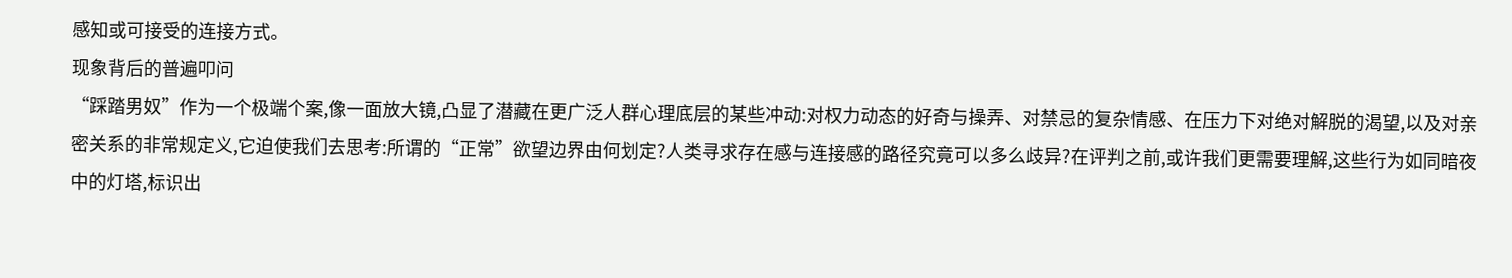感知或可接受的连接方式。
现象背后的普遍叩问
“踩踏男奴”作为一个极端个案,像一面放大镜,凸显了潜藏在更广泛人群心理底层的某些冲动:对权力动态的好奇与操弄、对禁忌的复杂情感、在压力下对绝对解脱的渴望,以及对亲密关系的非常规定义,它迫使我们去思考:所谓的“正常”欲望边界由何划定?人类寻求存在感与连接感的路径究竟可以多么歧异?在评判之前,或许我们更需要理解,这些行为如同暗夜中的灯塔,标识出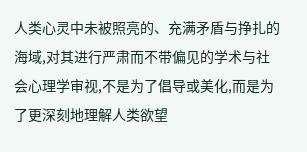人类心灵中未被照亮的、充满矛盾与挣扎的海域,对其进行严肃而不带偏见的学术与社会心理学审视,不是为了倡导或美化,而是为了更深刻地理解人类欲望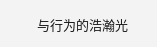与行为的浩瀚光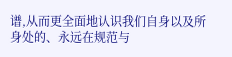谱,从而更全面地认识我们自身以及所身处的、永远在规范与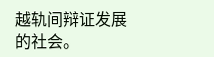越轨间辩证发展的社会。